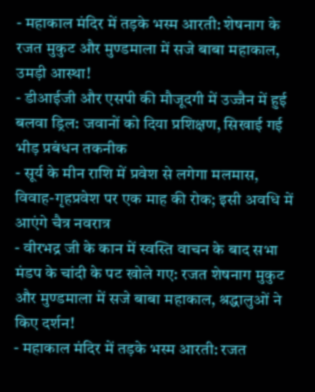- महाकाल मंदिर में तड़के भस्म आरती: शेषनाग के रजत मुकुट और मुण्डमाला में सजे बाबा महाकाल, उमड़ी आस्था!
- डीआईजी और एसपी की मौजूदगी में उज्जैन में हुई बलवा ड्रिल: जवानों को दिया प्रशिक्षण, सिखाई गई भीड़ प्रबंधन तकनीक
- सूर्य के मीन राशि में प्रवेश से लगेगा मलमास, विवाह-गृहप्रवेश पर एक माह की रोक; इसी अवधि में आएंगे चैत्र नवरात्र
- वीरभद्र जी के कान में स्वस्ति वाचन के बाद सभा मंडप के चांदी के पट खोले गए: रजत शेषनाग मुकुट और मुण्डमाला में सजे बाबा महाकाल, श्रद्धालुओं ने किए दर्शन!
- महाकाल मंदिर में तड़के भस्म आरती: रजत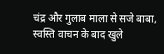चंद्र और गुलाब माला से सजे बाबा, स्वस्ति वाचन के बाद खुले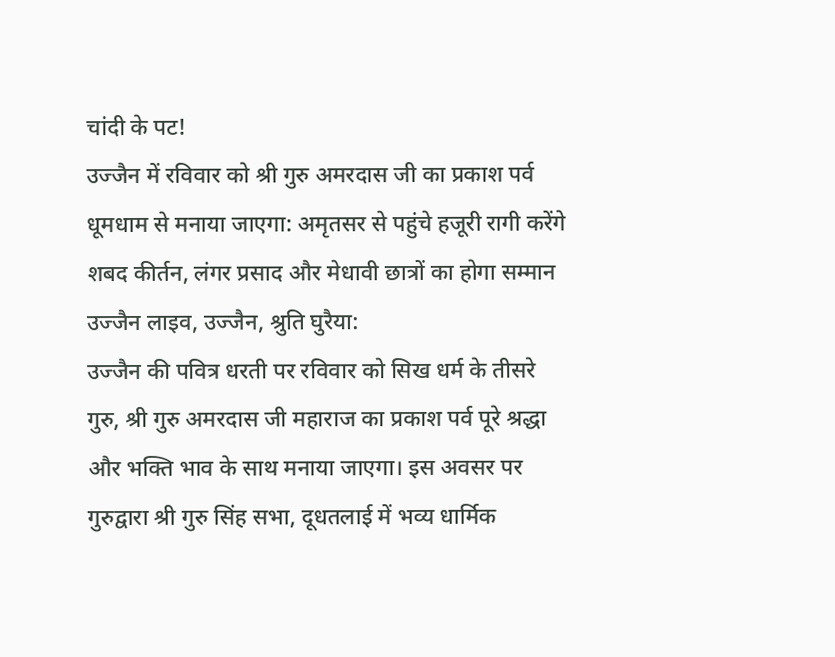चांदी के पट!
उज्जैन में रविवार को श्री गुरु अमरदास जी का प्रकाश पर्व धूमधाम से मनाया जाएगा: अमृतसर से पहुंचे हजूरी रागी करेंगे शबद कीर्तन, लंगर प्रसाद और मेधावी छात्रों का होगा सम्मान
उज्जैन लाइव, उज्जैन, श्रुति घुरैया:
उज्जैन की पवित्र धरती पर रविवार को सिख धर्म के तीसरे गुरु, श्री गुरु अमरदास जी महाराज का प्रकाश पर्व पूरे श्रद्धा और भक्ति भाव के साथ मनाया जाएगा। इस अवसर पर गुरुद्वारा श्री गुरु सिंह सभा, दूधतलाई में भव्य धार्मिक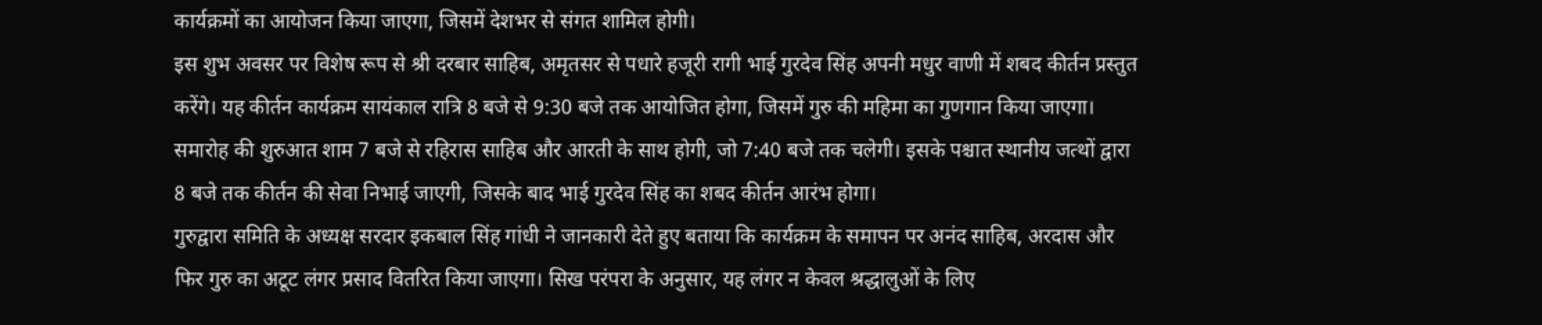कार्यक्रमों का आयोजन किया जाएगा, जिसमें देशभर से संगत शामिल होगी।
इस शुभ अवसर पर विशेष रूप से श्री दरबार साहिब, अमृतसर से पधारे हजूरी रागी भाई गुरदेव सिंह अपनी मधुर वाणी में शबद कीर्तन प्रस्तुत करेंगे। यह कीर्तन कार्यक्रम सायंकाल रात्रि 8 बजे से 9:30 बजे तक आयोजित होगा, जिसमें गुरु की महिमा का गुणगान किया जाएगा।
समारोह की शुरुआत शाम 7 बजे से रहिरास साहिब और आरती के साथ होगी, जो 7:40 बजे तक चलेगी। इसके पश्चात स्थानीय जत्थों द्वारा 8 बजे तक कीर्तन की सेवा निभाई जाएगी, जिसके बाद भाई गुरदेव सिंह का शबद कीर्तन आरंभ होगा।
गुरुद्वारा समिति के अध्यक्ष सरदार इकबाल सिंह गांधी ने जानकारी देते हुए बताया कि कार्यक्रम के समापन पर अनंद साहिब, अरदास और फिर गुरु का अटूट लंगर प्रसाद वितरित किया जाएगा। सिख परंपरा के अनुसार, यह लंगर न केवल श्रद्धालुओं के लिए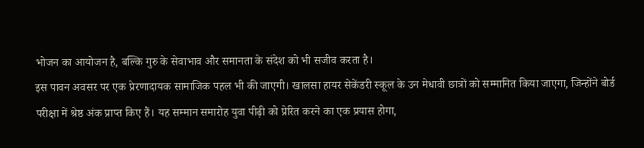भोजन का आयोजन है, बल्कि गुरु के सेवाभाव और समानता के संदेश को भी सजीव करता है।
इस पावन अवसर पर एक प्रेरणादायक सामाजिक पहल भी की जाएगी। खालसा हायर सेकेंडरी स्कूल के उन मेधावी छात्रों को सम्मानित किया जाएगा, जिन्होंने बोर्ड परीक्षा में श्रेष्ठ अंक प्राप्त किए हैं। यह सम्मान समारोह युवा पीढ़ी को प्रेरित करने का एक प्रयास होगा,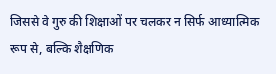जिससे वे गुरु की शिक्षाओं पर चलकर न सिर्फ आध्यात्मिक रूप से, बल्कि शैक्षणिक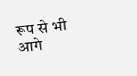रूप से भी आगे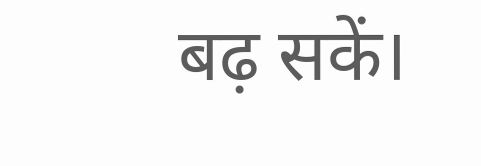बढ़ सकें।